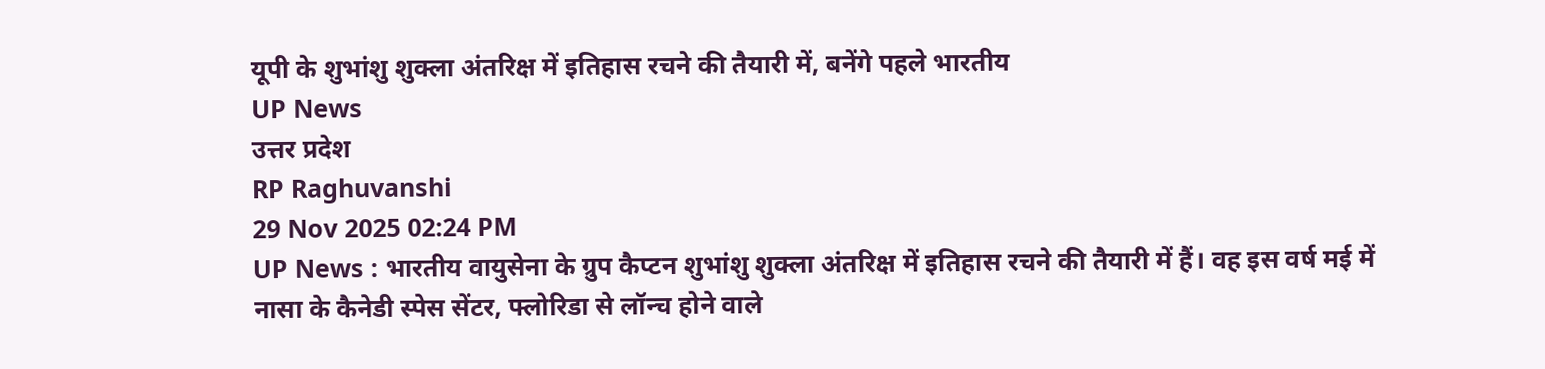यूपी के शुभांशु शुक्ला अंतरिक्ष में इतिहास रचने की तैयारी में, बनेंगे पहले भारतीय
UP News
उत्तर प्रदेश
RP Raghuvanshi
29 Nov 2025 02:24 PM
UP News : भारतीय वायुसेना के ग्रुप कैप्टन शुभांशु शुक्ला अंतरिक्ष में इतिहास रचने की तैयारी में हैं। वह इस वर्ष मई में नासा के कैनेडी स्पेस सेंटर, फ्लोरिडा से लॉन्च होने वाले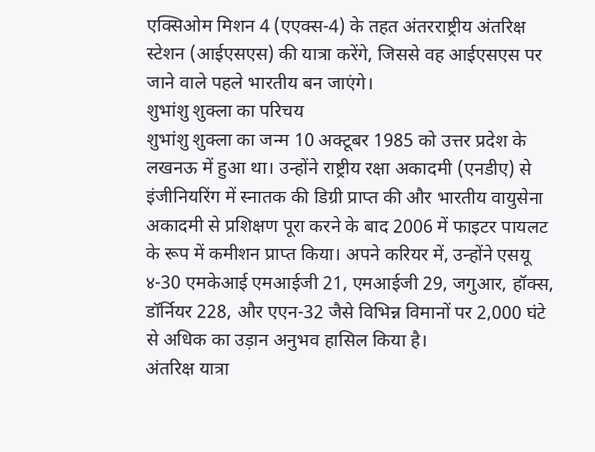एक्सिओम मिशन 4 (एएक्स-4) के तहत अंतरराष्ट्रीय अंतरिक्ष स्टेशन (आईएसएस) की यात्रा करेंगे, जिससे वह आईएसएस पर जाने वाले पहले भारतीय बन जाएंगे।
शुभांशु शुक्ला का परिचय
शुभांशु शुक्ला का जन्म 10 अक्टूबर 1985 को उत्तर प्रदेश के लखनऊ में हुआ था। उन्होंने राष्ट्रीय रक्षा अकादमी (एनडीए) से इंजीनियरिंग में स्नातक की डिग्री प्राप्त की और भारतीय वायुसेना अकादमी से प्रशिक्षण पूरा करने के बाद 2006 में फाइटर पायलट के रूप में कमीशन प्राप्त किया। अपने करियर में, उन्होंने एसयू ४-30 एमकेआई एमआईजी 21, एमआईजी 29, जगुआर, हॉक्स, डॉर्नियर 228, और एएन-32 जैसे विभिन्न विमानों पर 2,000 घंटे से अधिक का उड़ान अनुभव हासिल किया है।
अंतरिक्ष यात्रा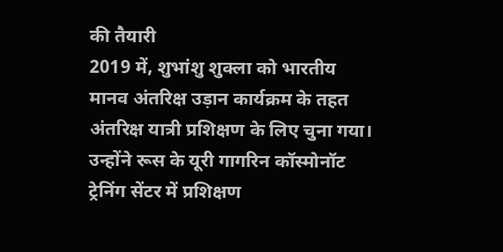की तैयारी
2019 में, शुभांशु शुक्ला को भारतीय मानव अंतरिक्ष उड़ान कार्यक्रम के तहत अंतरिक्ष यात्री प्रशिक्षण के लिए चुना गया। उन्होंने रूस के यूरी गागरिन कॉस्मोनॉट ट्रेनिंग सेंटर में प्रशिक्षण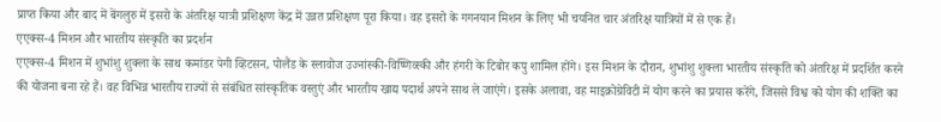प्राप्त किया और बाद में बेंगलुरु में इसरो के अंतरिक्ष यात्री प्रशिक्षण केंद्र में उन्नत प्रशिक्षण पूरा किया। वह इसरो के गगनयान मिशन के लिए भी चयनित चार अंतरिक्ष यात्रियों में से एक हैं।
एएक्स-4 मिशन और भारतीय संस्कृति का प्रदर्शन
एएक्स-4 मिशन में शुभांशु शुक्ला के साथ कमांडर पेगी व्हिटसन, पोलैंड के स्लावोज उज्नांस्की-विष्णिव्स्की और हंगरी के टिबोर कपु शामिल होंगे। इस मिशन के दौरान, शुभांशु शुक्ला भारतीय संस्कृति को अंतरिक्ष में प्रदर्शित करने की योजना बना रहे हैं। वह विभिन्न भारतीय राज्यों से संबंधित सांस्कृतिक वस्तुएं और भारतीय खाद्य पदार्थ अपने साथ ले जाएंगे। इसके अलावा, वह माइक्रोग्रेविटी में योग करने का प्रयास करेंगे, जिससे विश्व को योग की शक्ति का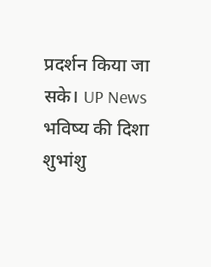प्रदर्शन किया जा सके। UP News
भविष्य की दिशा
शुभांशु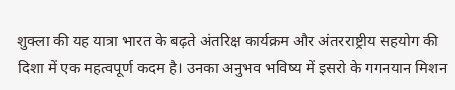शुक्ला की यह यात्रा भारत के बढ़ते अंतरिक्ष कार्यक्रम और अंतरराष्ट्रीय सहयोग की दिशा में एक महत्वपूर्ण कदम है। उनका अनुभव भविष्य में इसरो के गगनयान मिशन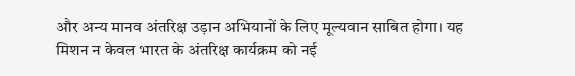और अन्य मानव अंतरिक्ष उड़ान अभियानों के लिए मूल्यवान साबित होगा। यह मिशन न केवल भारत के अंतरिक्ष कार्यक्रम को नई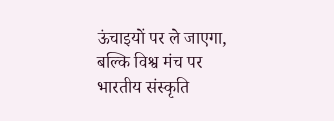ऊंचाइयों पर ले जाएगा, बल्कि विश्व मंच पर भारतीय संस्कृति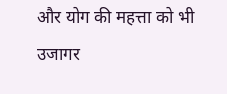और योग की महत्ता को भी उजागर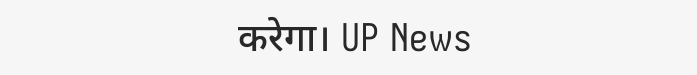करेगा। UP News